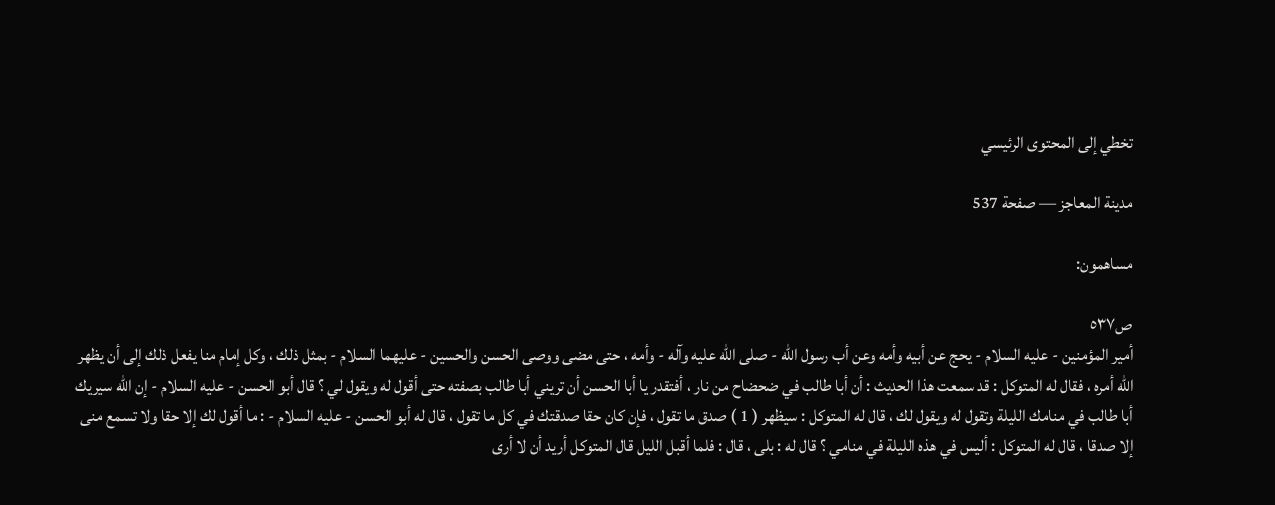تخطي إلى المحتوى الرئيسي

مدينة المعاجز — صفحة 537

مساهمون:

ص٥٣٧
أمير المؤمنين - عليه السلام - يحج عن أبيه وأمه وعن أب رسول الله - صلى الله عليه وآله - وأمه ، حتى مضى ووصى الحسن والحسين - عليهما السلام - بمثل ذلك ، وكل إمام منا يفعل ذلك إلى أن يظهر الله أمره ، فقال له المتوكل : قد سمعت هذا الحديث : أن أبا طالب في ضحضاح من نار ، أفتقدر يا أبا الحسن أن تريني أبا طالب بصفته حتى أقول له ويقول لي ؟ قال أبو الحسن - عليه السلام - إن الله سيريك أبا طالب في منامك الليلة وتقول له ويقول لك ، قال له المتوكل : سيظهر ( 1 ) صدق ما تقول ، فإن كان حقا صدقتك في كل ما تقول ، قال له أبو الحسن - عليه السلام - : ما أقول لك إلا حقا ولا تسمع منى إلا صدقا ، قال له المتوكل : أليس في هذه الليلة في منامي ؟ قال له : بلى ، قال : فلما أقبل الليل قال المتوكل أريد أن لا أرى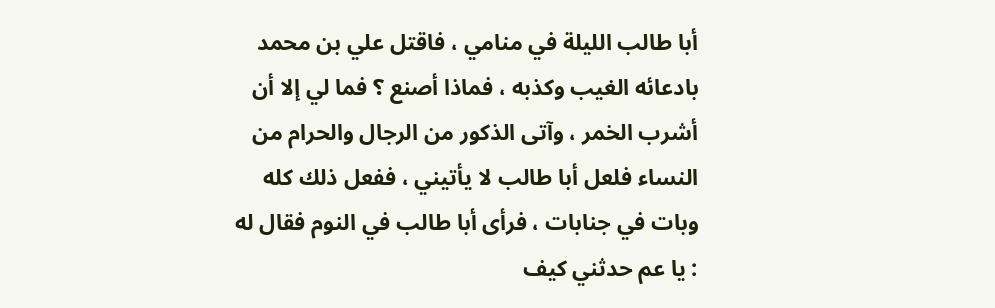أبا طالب الليلة في منامي ، فاقتل علي بن محمد بادعائه الغيب وكذبه ، فماذا أصنع ؟ فما لي إلا أن أشرب الخمر ، وآتى الذكور من الرجال والحرام من النساء فلعل أبا طالب لا يأتيني ، ففعل ذلك كله وبات في جنابات ، فرأى أبا طالب في النوم فقال له : يا عم حدثني كيف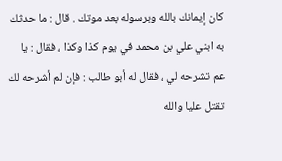كان إيمانك بالله وبرسوله بعد موتك . قال : ما حدثك به ابني علي بن محمد في يوم كذا وكذا ، فقال : يا عم تشرحه لي ، فقال له أبو طالب : فإن لم أشرحه لك تقتل عليا والله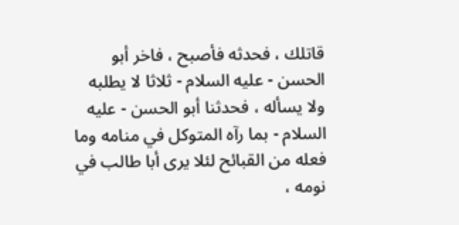قاتلك ، فحدثه فأصبح ، فاخر أبو الحسن - عليه السلام - ثلاثا لا يطلبه ولا يسأله ، فحدثنا أبو الحسن - عليه السلام - بما رآه المتوكل في منامه وما فعله من القبائح لئلا يرى أبا طالب في نومه ،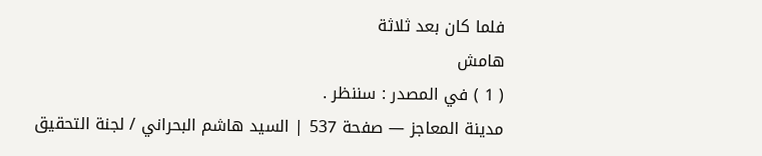فلما كان بعد ثلاثة
هامش
( 1 ) في المصدر : سننظر .
مدينة المعاجز — صفحة 537 | السيد هاشم البحراني / لجنة التحقيق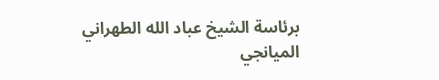برئاسة الشيخ عباد الله الطهراني الميانجي